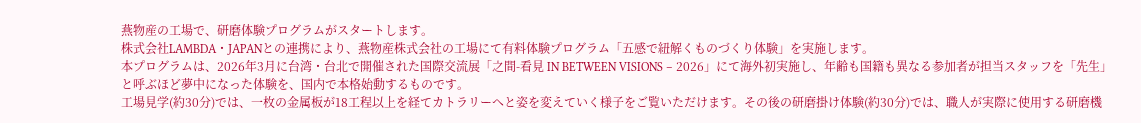燕物産の工場で、研磨体験プログラムがスタートします。
株式会社LAMBDA・JAPANとの連携により、燕物産株式会社の工場にて有料体験プログラム「五感で紐解くものづくり体験」を実施します。
本プログラムは、2026年3月に台湾・台北で開催された国際交流展「之間-看見 IN BETWEEN VISIONS – 2026」にて海外初実施し、年齢も国籍も異なる参加者が担当スタッフを「先生」と呼ぶほど夢中になった体験を、国内で本格始動するものです。
工場見学(約30分)では、一枚の金属板が18工程以上を経てカトラリーへと姿を変えていく様子をご覧いただけます。その後の研磨掛け体験(約30分)では、職人が実際に使用する研磨機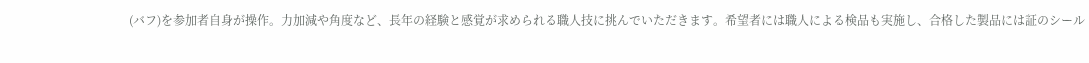(バフ)を参加者自身が操作。力加減や角度など、長年の経験と感覚が求められる職人技に挑んでいただきます。希望者には職人による検品も実施し、合格した製品には証のシール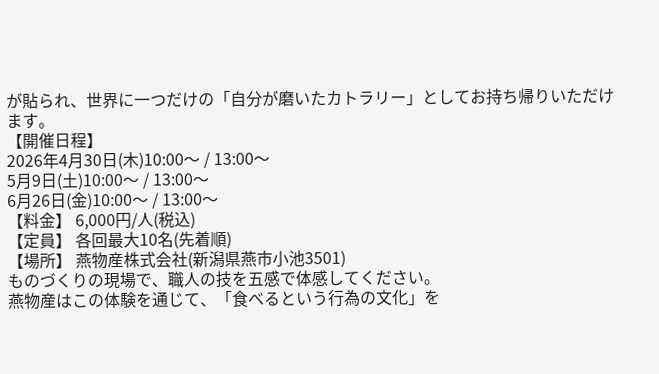が貼られ、世界に一つだけの「自分が磨いたカトラリー」としてお持ち帰りいただけます。
【開催日程】
2026年4月30日(木)10:00〜 / 13:00〜
5月9日(土)10:00〜 / 13:00〜
6月26日(金)10:00〜 / 13:00〜
【料金】 6,000円/人(税込)
【定員】 各回最大10名(先着順)
【場所】 燕物産株式会社(新潟県燕市小池3501)
ものづくりの現場で、職人の技を五感で体感してください。
燕物産はこの体験を通じて、「食べるという行為の文化」を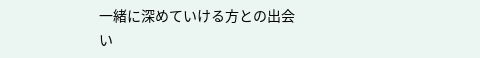一緒に深めていける方との出会い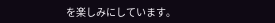を楽しみにしています。